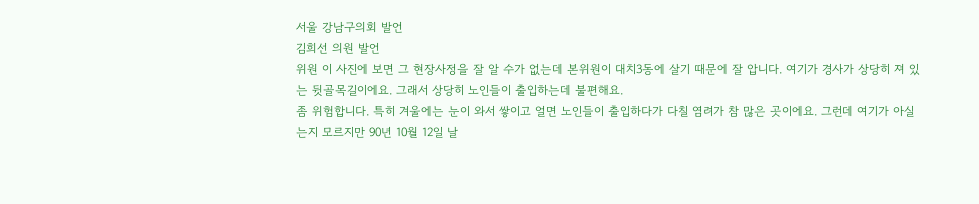서울 강남구의회 발언
김희선 의원 발언
위원 이 사진에 보면 그 현장사정을 잘 알 수가 없는데 본위원이 대치3동에 살기 때문에 잘 압니다. 여기가 경사가 상당히 져 있는 뒷골목길이에요. 그래서 상당히 노인들이 출입하는데 불편해요.
좀 위험합니다. 특히 겨울에는 눈이 와서 쌓이고 얼면 노인들이 출입하다가 다칠 염려가 참 많은 곳이에요. 그런데 여기가 아실는지 모르지만 90년 10월 12일 날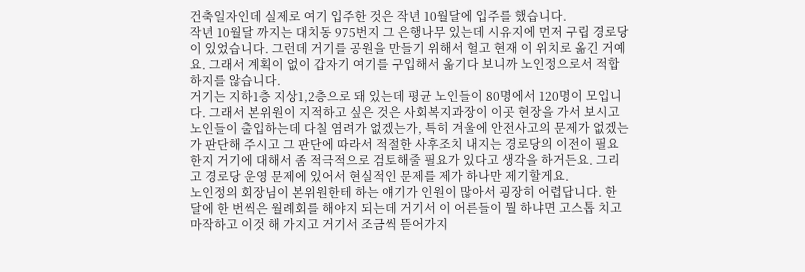건축일자인데 실제로 여기 입주한 것은 작년 10월달에 입주를 했습니다.
작년 10월달 까지는 대치동 975번지 그 은행나무 있는데 시유지에 먼저 구립 경로당이 있었습니다. 그런데 거기를 공원을 만들기 위해서 헐고 현재 이 위치로 옮긴 거예요. 그래서 계획이 없이 갑자기 여기를 구입해서 옮기다 보니까 노인정으로서 적합하지를 않습니다.
거기는 지하1층 지상1,2층으로 돼 있는데 평균 노인들이 80명에서 120명이 모입니다. 그래서 본위원이 지적하고 싶은 것은 사회복지과장이 이곳 현장을 가서 보시고 노인들이 출입하는데 다칠 염려가 없겠는가, 특히 겨울에 안전사고의 문제가 없겠는가 판단해 주시고 그 판단에 따라서 적절한 사후조치 내지는 경로당의 이전이 필요한지 거기에 대해서 좀 적극적으로 검토해줄 필요가 있다고 생각을 하거든요. 그리고 경로당 운영 문제에 있어서 현실적인 문제를 제가 하나만 제기할게요.
노인정의 회장님이 본위원한테 하는 얘기가 인원이 많아서 굉장히 어렵답니다. 한 달에 한 번씩은 월례회를 해야지 되는데 거기서 이 어른들이 뭘 하냐면 고스톱 치고 마작하고 이것 해 가지고 거기서 조금씩 뜯어가지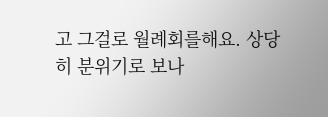고 그걸로 월례회를해요. 상당히 분위기로 보나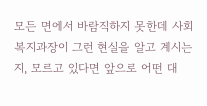모든 면에서 바람직하지 못한데 사회복지과장이 그런 현실을 알고 계시는지, 모르고 있다면 앞으로 어떤 대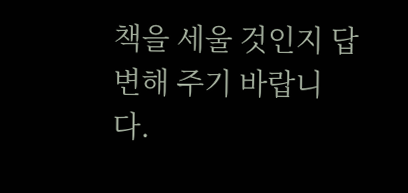책을 세울 것인지 답변해 주기 바랍니다.